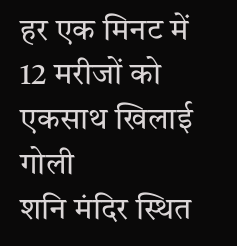हर एक मिनट में 12 मरीजों को एकसाथ खिलाई गोली
शनि मंदिर स्थित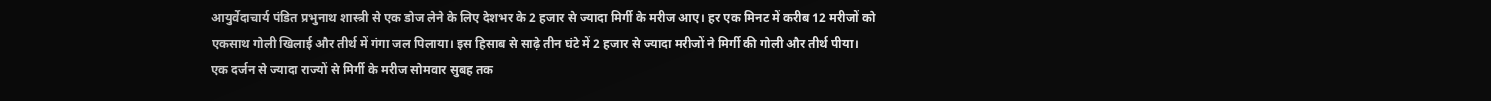आयुर्वेदाचार्य पंडित प्रभुनाथ शास्त्री से एक डोज लेने के लिए देशभर के 2 हजार से ज्यादा मिर्गी के मरीज आए। हर एक मिनट में करीब 12 मरीजों को एकसाथ गोली खिलाई और तीर्थ में गंगा जल पिलाया। इस हिसाब से साढ़े तीन घंटे में 2 हजार से ज्यादा मरीजों ने मिर्गी की गोली और तीर्थ पीया।
एक दर्जन से ज्यादा राज्यों से मिर्गी के मरीज सोमवार सुबह तक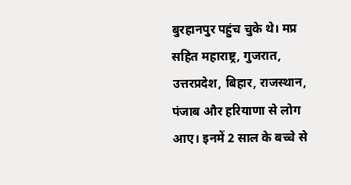बुरहानपुर पहुंच चुके थे। मप्र सहित महाराष्ट्र, गुजरात, उत्तरप्रदेश, बिहार, राजस्थान, पंजाब और हरियाणा से लोग आए। इनमें 2 साल के बच्चे से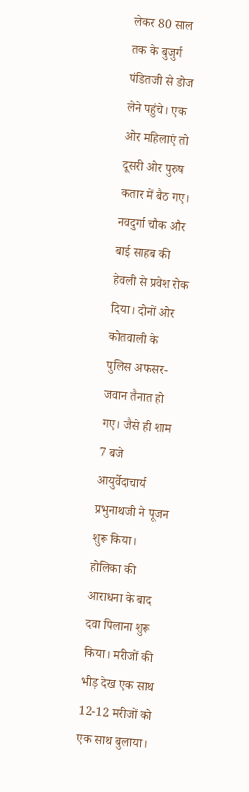लेकर 80 साल तक के बुजुर्ग पंडितजी से डोज लेने पहुंचे। एक ओर महिलाएं तो दूसरी ओर पुरुष कतार में बैठ गए। नवदुर्गा चौक और बाई साहब की हेवली से प्रवेश रोक दिया। दोनों ओर कोतवाली के पुलिस अफसर-जवान तैनात हो गए। जैसे ही शाम 7 बजे आयुर्वेदाचार्य प्रभुनाथजी ने पूजन शुरू किया। होलिका की आराधना के बाद दवा पिलाना शुरू किया। मरीजों की भीड़ देख एक साथ 12-12 मरीजों को एक साथ बुलाया।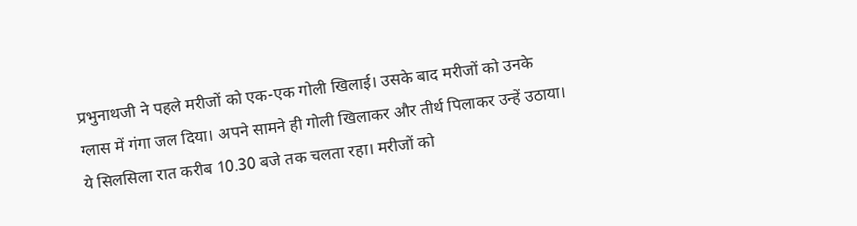प्रभुनाथजी ने पहले मरीजों को एक-एक गोली खिलाई। उसके बाद मरीजों को उनके ग्लास में गंगा जल दिया। अपने सामने ही गोली खिलाकर और तीर्थ पिलाकर उन्हें उठाया। ये सिलसिला रात करीब 10.30 बजे तक चलता रहा। मरीजों को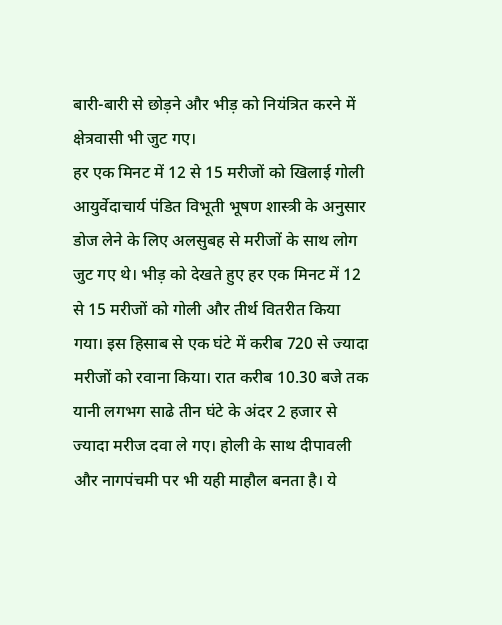बारी-बारी से छोड़ने और भीड़ को नियंत्रित करने में क्षेत्रवासी भी जुट गए।
हर एक मिनट में 12 से 15 मरीजों को खिलाई गोली
आयुर्वेदाचार्य पंडित विभूती भूषण शास्त्री के अनुसार डोज लेने के लिए अलसुबह से मरीजों के साथ लोग जुट गए थे। भीड़ को देखते हुए हर एक मिनट में 12 से 15 मरीजों को गोली और तीर्थ वितरीत किया गया। इस हिसाब से एक घंटे में करीब 720 से ज्यादा मरीजों को रवाना किया। रात करीब 10.30 बजे तक यानी लगभग साढे तीन घंटे के अंदर 2 हजार से ज्यादा मरीज दवा ले गए। होली के साथ दीपावली और नागपंचमी पर भी यही माहौल बनता है। ये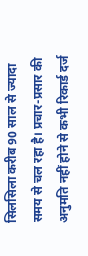सिलसिला करीब 90 साल से ज्यादा समय से चल रहा है। प्रचार-प्रसार की अनुमति नहीं होने से कभी रिकार्ड दर्ज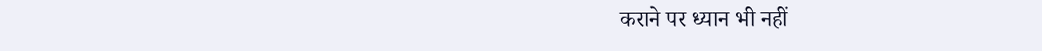कराने पर ध्यान भी नहीं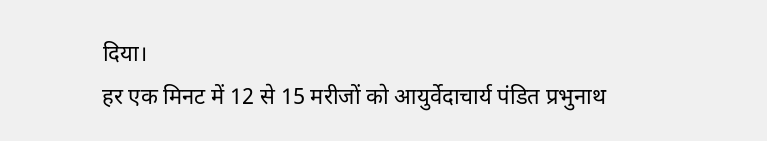दिया।
हर एक मिनट में 12 से 15 मरीजों को आयुर्वेदाचार्य पंडित प्रभुनाथ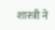शास्त्री ने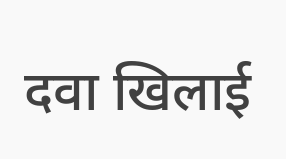दवा खिलाई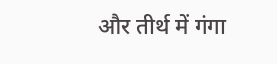और तीर्थ में गंगा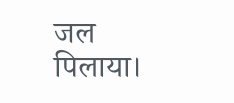जल पिलाया।